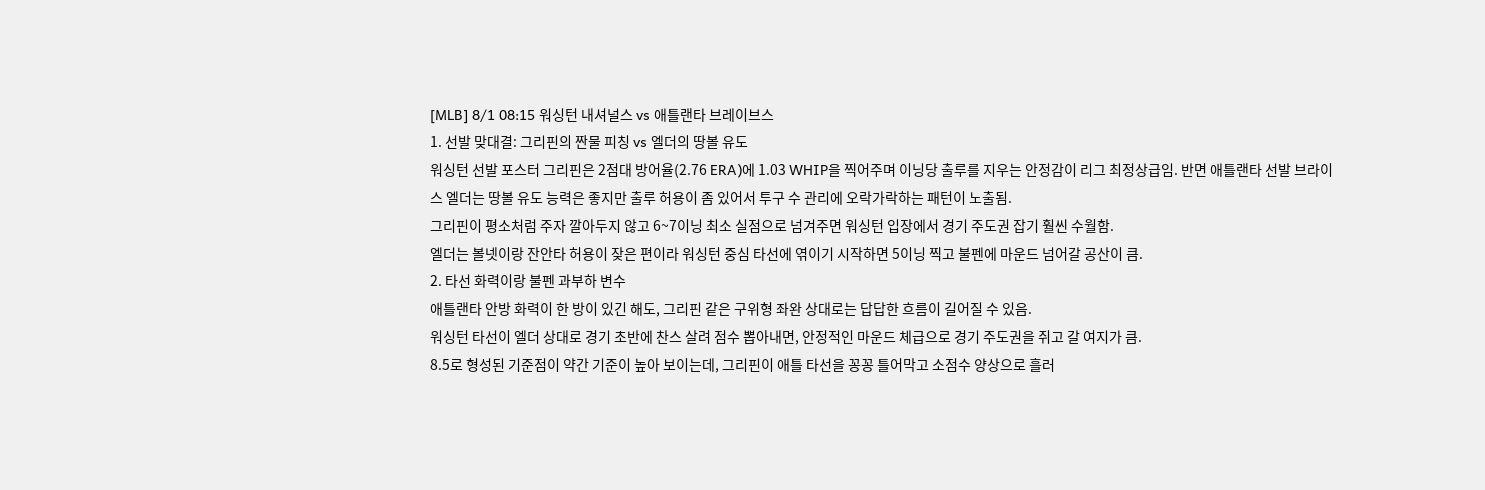[MLB] 8/1 08:15 워싱턴 내셔널스 vs 애틀랜타 브레이브스
1. 선발 맞대결: 그리핀의 짠물 피칭 vs 엘더의 땅볼 유도
워싱턴 선발 포스터 그리핀은 2점대 방어율(2.76 ERA)에 1.03 WHIP을 찍어주며 이닝당 출루를 지우는 안정감이 리그 최정상급임. 반면 애틀랜타 선발 브라이스 엘더는 땅볼 유도 능력은 좋지만 출루 허용이 좀 있어서 투구 수 관리에 오락가락하는 패턴이 노출됨.
그리핀이 평소처럼 주자 깔아두지 않고 6~7이닝 최소 실점으로 넘겨주면 워싱턴 입장에서 경기 주도권 잡기 훨씬 수월함.
엘더는 볼넷이랑 잔안타 허용이 잦은 편이라 워싱턴 중심 타선에 엮이기 시작하면 5이닝 찍고 불펜에 마운드 넘어갈 공산이 큼.
2. 타선 화력이랑 불펜 과부하 변수
애틀랜타 안방 화력이 한 방이 있긴 해도, 그리핀 같은 구위형 좌완 상대로는 답답한 흐름이 길어질 수 있음.
워싱턴 타선이 엘더 상대로 경기 초반에 찬스 살려 점수 뽑아내면, 안정적인 마운드 체급으로 경기 주도권을 쥐고 갈 여지가 큼.
8.5로 형성된 기준점이 약간 기준이 높아 보이는데, 그리핀이 애틀 타선을 꽁꽁 틀어막고 소점수 양상으로 흘러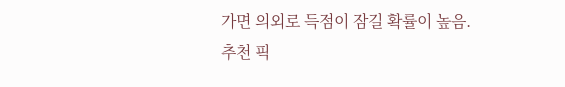가면 의외로 득점이 잠길 확률이 높음.
추천 픽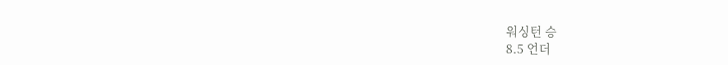워싱턴 승
8.5 언더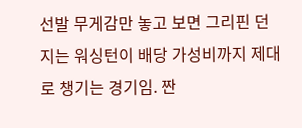선발 무게감만 놓고 보면 그리핀 던지는 워싱턴이 배당 가성비까지 제대로 챙기는 경기임. 짠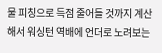물 피칭으로 득점 줄어들 것까지 계산해서 워싱턴 역배에 언더로 노려보는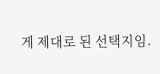게 제대로 된 선택지임.